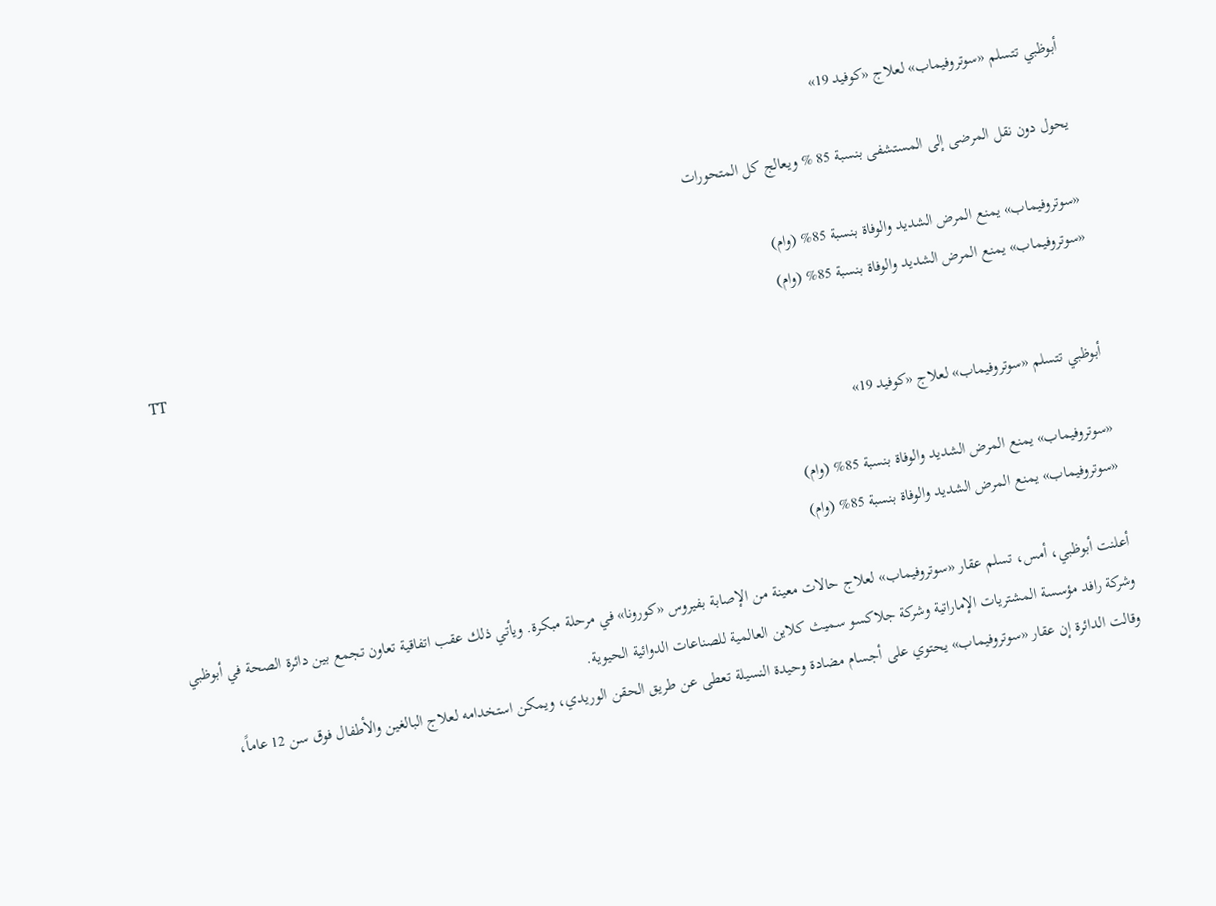أبوظبي تتسلم «سوتروفيماب» لعلاج «كوفيد 19»

يحول دون نقل المرضى إلى المستشفى بنسبة 85 % ويعالج كل المتحورات

«سوتروفيماب» يمنع المرض الشديد والوفاة بنسبة 85% (وام)
«سوتروفيماب» يمنع المرض الشديد والوفاة بنسبة 85% (وام)
TT

أبوظبي تتسلم «سوتروفيماب» لعلاج «كوفيد 19»

«سوتروفيماب» يمنع المرض الشديد والوفاة بنسبة 85% (وام)
«سوتروفيماب» يمنع المرض الشديد والوفاة بنسبة 85% (وام)

أعلنت أبوظبي، أمس، تسلم عقار «سوتروفيماب» لعلاج حالات معينة من الإصابة بفيروس «كورونا» في مرحلة مبكرة. ويأتي ذلك عقب اتفاقية تعاون تجمع بين دائرة الصحة في أبوظبي وشركة رافد مؤسسة المشتريات الإماراتية وشركة جلاكسو سميث كلاين العالمية للصناعات الدوائية الحيوية.
وقالت الدائرة إن عقار «سوتروفيماب» يحتوي على أجسام مضادة وحيدة النسيلة تعطى عن طريق الحقن الوريدي، ويمكن استخدامه لعلاج البالغين والأطفال فوق سن 12 عاماً،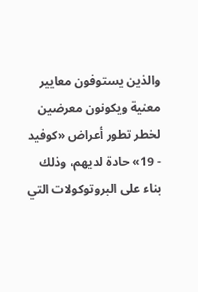والذين يستوفون معايير معنية ويكونون معرضين لخطر تطور أعراض «كوفيد - 19» حادة لديهم، وذلك بناء على البروتوكولات التي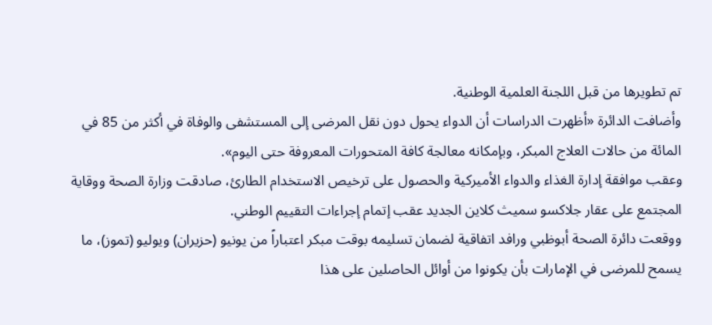تم تطويرها من قبل اللجنة العلمية الوطنية.
وأضافت الدائرة «أظهرت الدراسات أن الدواء يحول دون نقل المرضى إلى المستشفى والوفاة في أكثر من 85 في المائة من حالات العلاج المبكر، وبإمكانه معالجة كافة المتحورات المعروفة حتى اليوم».
وعقب موافقة إدارة الغذاء والدواء الأميركية والحصول على ترخيص الاستخدام الطارئ، صادقت وزارة الصحة ووقاية المجتمع على عقار جلاكسو سميث كلاين الجديد عقب إتمام إجراءات التقييم الوطني.
ووقعت دائرة الصحة أبوظبي ورافد اتفاقية لضمان تسليمه بوقت مبكر اعتباراً من يونيو (حزيران) ويوليو (تموز)، ما يسمح للمرضى في الإمارات بأن يكونوا من أوائل الحاصلين على هذا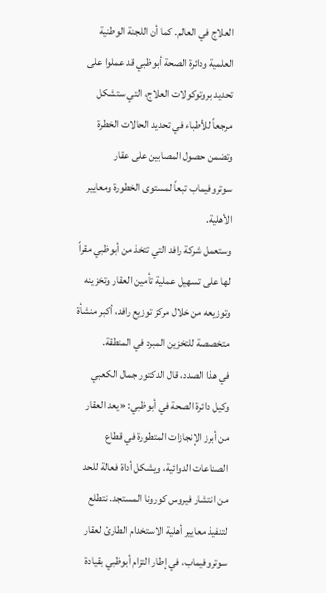العلاج في العالم. كما أن اللجنة الوطنية العلمية ودائرة الصحة أبوظبي قد عملوا على تحديد بروتوكولات العلاج، التي ستشكل مرجعاً للأطباء في تحديد الحالات الخطرة وتضمن حصول المصابين على عقار سوتروفيماب تبعاً لمستوى الخطورة ومعايير الأهلية.
وستعمل شركة رافد التي تتخذ من أبوظبي مقراً لها على تسهيل عملية تأمين العقار وتخزينه وتوزيعه من خلال مركز توزيع رافد، أكبر منشأة متخصصة للتخزين المبرد في المنطقة.
في هذا الصدد، قال الدكتور جمال الكعبي وكيل دائرة الصحة في أبوظبي: «يعد العقار من أبرز الإنجازات المتطورة في قطاع الصناعات الدوائية، ويشكل أداة فعالة للحد من انتشار فيروس كورونا المستجد. نتطلع لتنفيذ معايير أهلية الاستخدام الطارئ لعقار سوتروفيماب، في إطار التزام أبوظبي بقيادة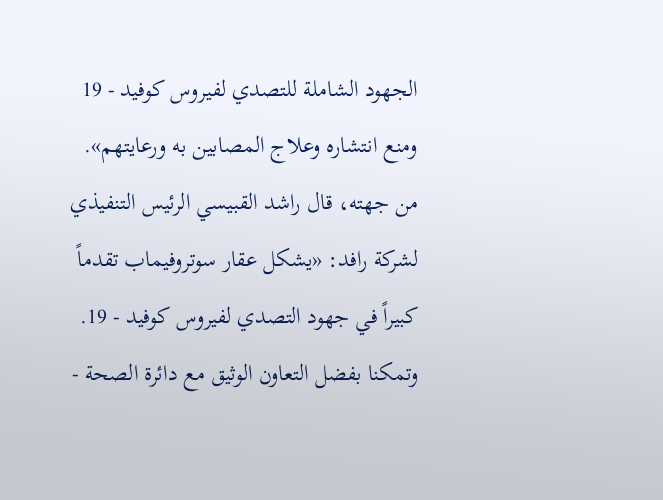الجهود الشاملة للتصدي لفيروس كوفيد - 19 ومنع انتشاره وعلاج المصابين به ورعايتهم».
من جهته، قال راشد القبيسي الرئيس التنفيذي لشركة رافد: «يشكل عقار سوتروفيماب تقدماً كبيراً في جهود التصدي لفيروس كوفيد - 19. وتمكنا بفضل التعاون الوثيق مع دائرة الصحة -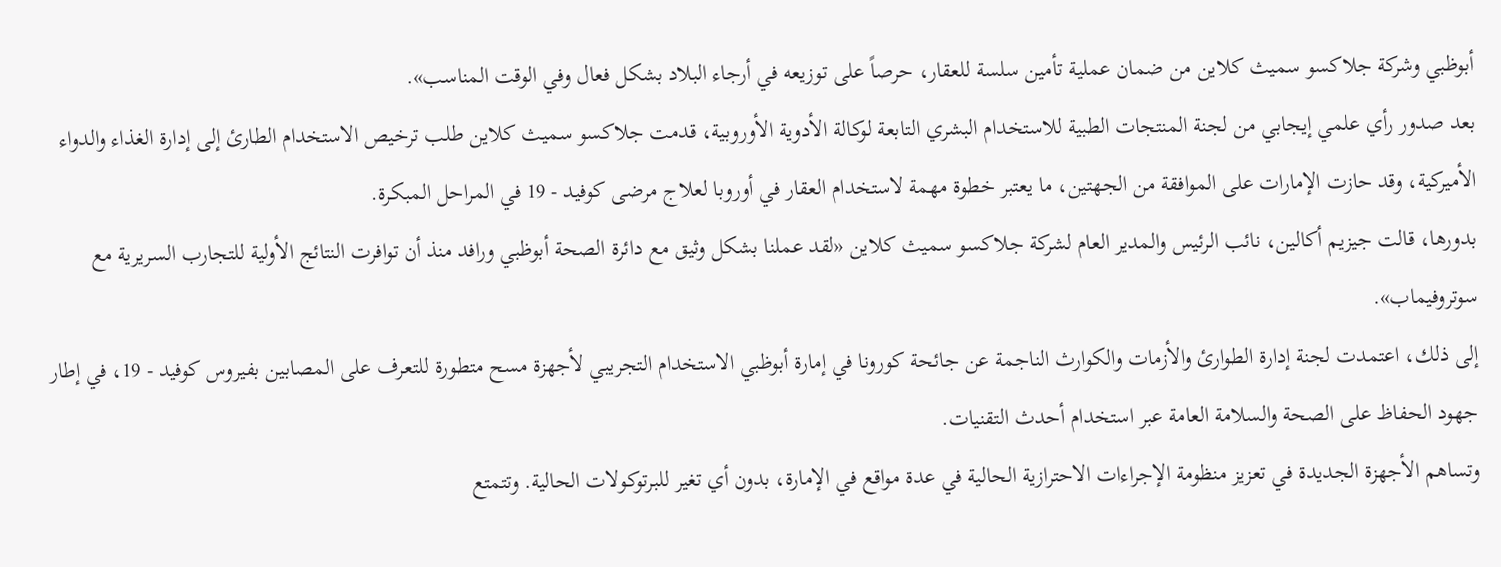أبوظبي وشركة جلاكسو سميث كلاين من ضمان عملية تأمين سلسة للعقار، حرصاً على توزيعه في أرجاء البلاد بشكل فعال وفي الوقت المناسب».
بعد صدور رأي علمي إيجابي من لجنة المنتجات الطبية للاستخدام البشري التابعة لوكالة الأدوية الأوروبية، قدمت جلاكسو سميث كلاين طلب ترخيص الاستخدام الطارئ إلى إدارة الغذاء والدواء الأميركية، وقد حازت الإمارات على الموافقة من الجهتين، ما يعتبر خطوة مهمة لاستخدام العقار في أوروبا لعلاج مرضى كوفيد - 19 في المراحل المبكرة.
بدورها، قالت جيزيم أكالين، نائب الرئيس والمدير العام لشركة جلاكسو سميث كلاين «لقد عملنا بشكل وثيق مع دائرة الصحة أبوظبي ورافد منذ أن توافرت النتائج الأولية للتجارب السريرية مع سوتروفيماب».
إلى ذلك، اعتمدت لجنة إدارة الطوارئ والأزمات والكوارث الناجمة عن جائحة كورونا في إمارة أبوظبي الاستخدام التجريبي لأجهزة مسح متطورة للتعرف على المصابين بفيروس كوفيد - 19، في إطار جهود الحفاظ على الصحة والسلامة العامة عبر استخدام أحدث التقنيات.
وتساهم الأجهزة الجديدة في تعزيز منظومة الإجراءات الاحترازية الحالية في عدة مواقع في الإمارة، بدون أي تغير للبرتوكولات الحالية. وتتمتع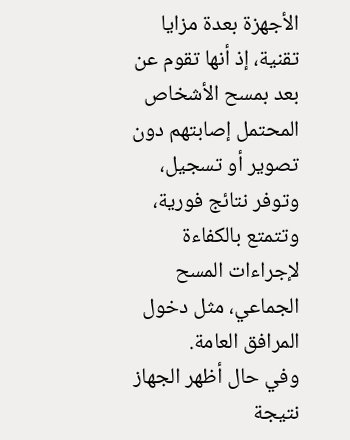الأجهزة بعدة مزايا تقنية، إذ أنها تقوم عن بعد بمسح الأشخاص المحتمل إصابتهم دون تصوير أو تسجيل، وتوفر نتائج فورية، وتتمتع بالكفاءة لإجراءات المسح الجماعي، مثل دخول المرافق العامة.
وفي حال أظهر الجهاز نتيجة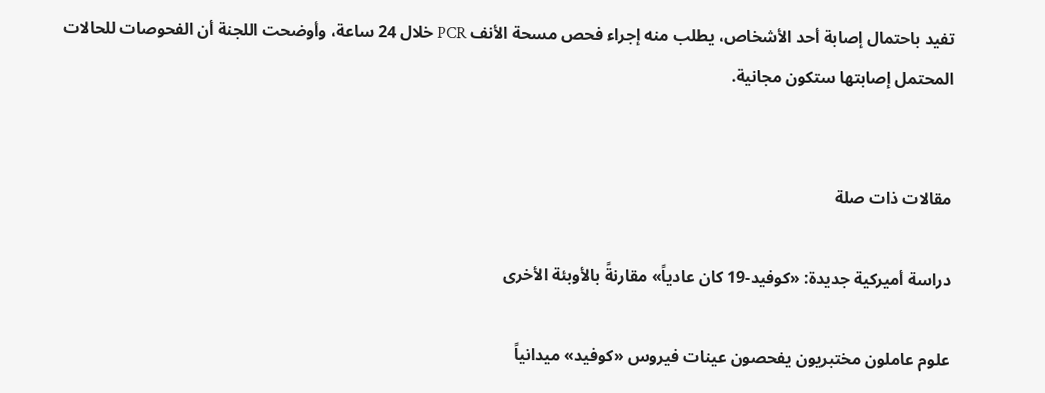تفيد باحتمال إصابة أحد الأشخاص، يطلب منه إجراء فحص مسحة الأنف PCR خلال 24 ساعة، وأوضحت اللجنة أن الفحوصات للحالات المحتمل إصابتها ستكون مجانية.


مقالات ذات صلة

دراسة أميركية جديدة: «كوفيد-19 كان عادياً» مقارنةً بالأوبئة الأخرى

علوم عاملون مختبريون يفحصون عينات فيروس «كوفيد» ميدانياً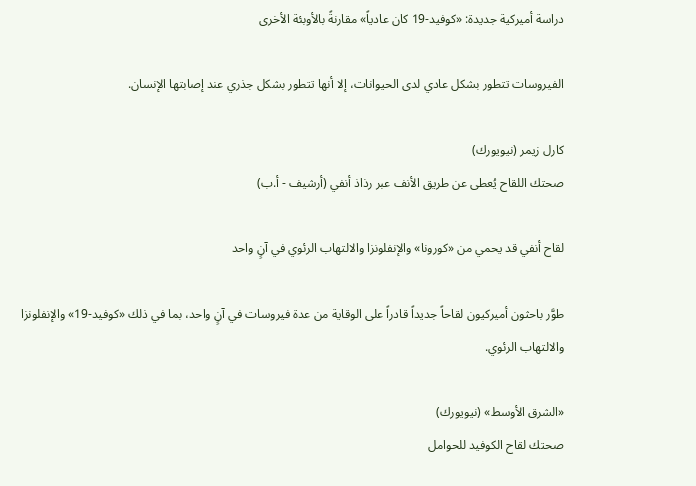دراسة أميركية جديدة: «كوفيد-19 كان عادياً» مقارنةً بالأوبئة الأخرى

الفيروسات تتطور بشكل عادي لدى الحيوانات، إلا أنها تتطور بشكل جذري عند إصابتها الإنسان.

كارل زيمر (نيويورك)
صحتك اللقاح يُعطى عن طريق الأنف عبر رذاذ أنفي (أرشيف - أ.ب)

لقاح أنفي قد يحمي من «كورونا» والإنفلونزا والالتهاب الرئوي في آنٍ واحد

طوَّر باحثون أميركيون لقاحاً جديداً قادراً على الوقاية من عدة فيروسات في آنٍ واحد، بما في ذلك «كوفيد-19» والإنفلونزا والالتهاب الرئوي.

«الشرق الأوسط» (نيويورك)
صحتك لقاح الكوفيد للحوامل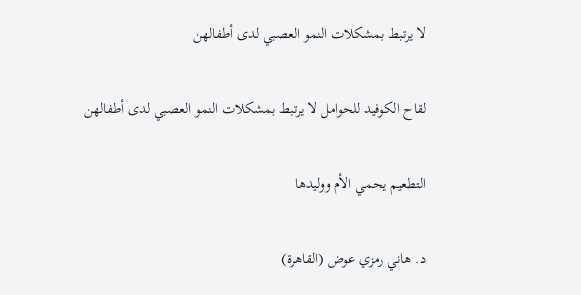لا يرتبط بمشكلات النمو العصبي لدى أطفالهن

لقاح الكوفيد للحوامل لا يرتبط بمشكلات النمو العصبي لدى أطفالهن

التطعيم يحمي الأم ووليدها

د. هاني رمزي عوض (القاهرة)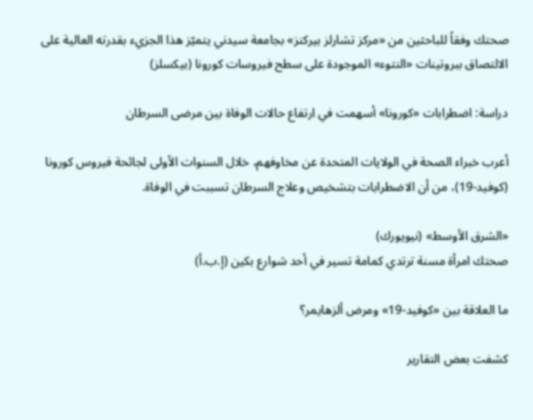صحتك وفقاً للباحثين من «مركز تشارلز بيركنز» بجامعة سيدني يتميّز هذا الجزيء بقدرته العالية على الالتصاق ببروتينات «النتوء» الموجودة على سطح فيروسات كورونا (بيكسلز)

دراسة: اضطرابات «كورونا» أسهمت في ارتفاع حالات الوفاة بين مرضى السرطان

أعرب خبراء الصحة في الولايات المتحدة عن مخاوفهم، خلال السنوات الأولى لجائحة فيروس كورونا (كوفيد-19)، من أن الاضطرابات بتشخيص وعلاج السرطان تسببت في الوفاة.

«الشرق الأوسط» (نيويورك)
صحتك امرأة مسنة ترتدي كمامة تسير في أحد شوارع بكين (إ.ب.أ)

ما العلاقة بين «كوفيد-19» ومرض ألزهايمر؟

كشفت بعض التقارير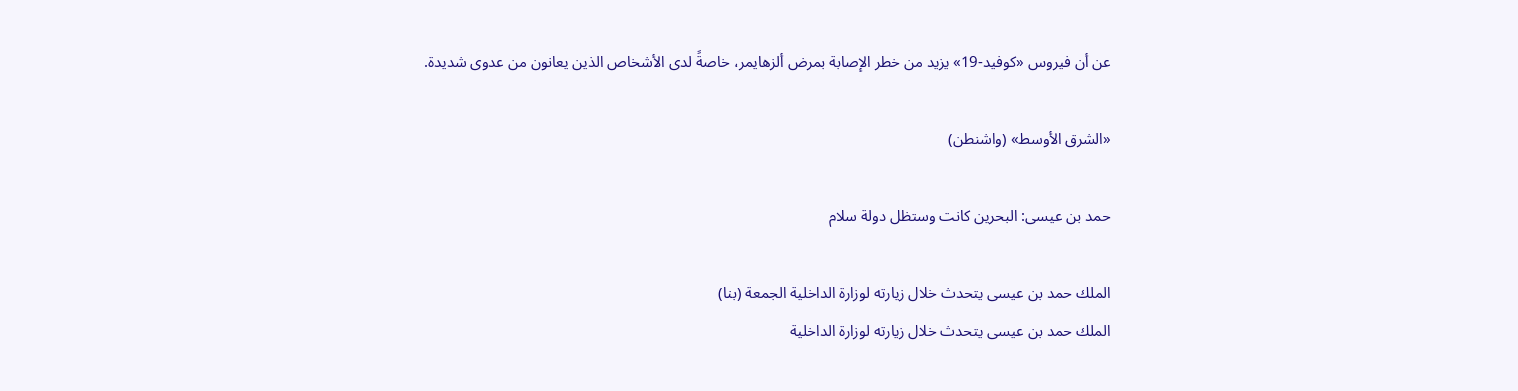عن أن فيروس «كوفيد-19» يزيد من خطر الإصابة بمرض ألزهايمر، خاصةً لدى الأشخاص الذين يعانون من عدوى شديدة.

«الشرق الأوسط» (واشنطن)

حمد بن عيسى: البحرين كانت وستظل دولة سلام

الملك حمد بن عيسى يتحدث خلال زيارته لوزارة الداخلية الجمعة (بنا)
الملك حمد بن عيسى يتحدث خلال زيارته لوزارة الداخلية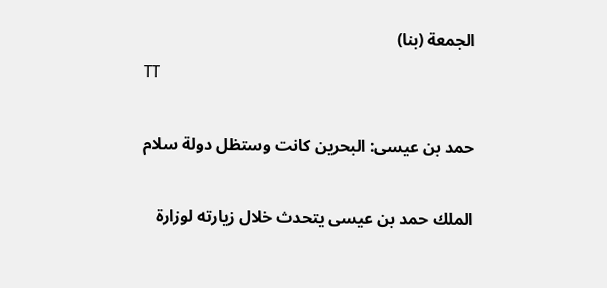الجمعة (بنا)
TT

حمد بن عيسى: البحرين كانت وستظل دولة سلام

الملك حمد بن عيسى يتحدث خلال زيارته لوزارة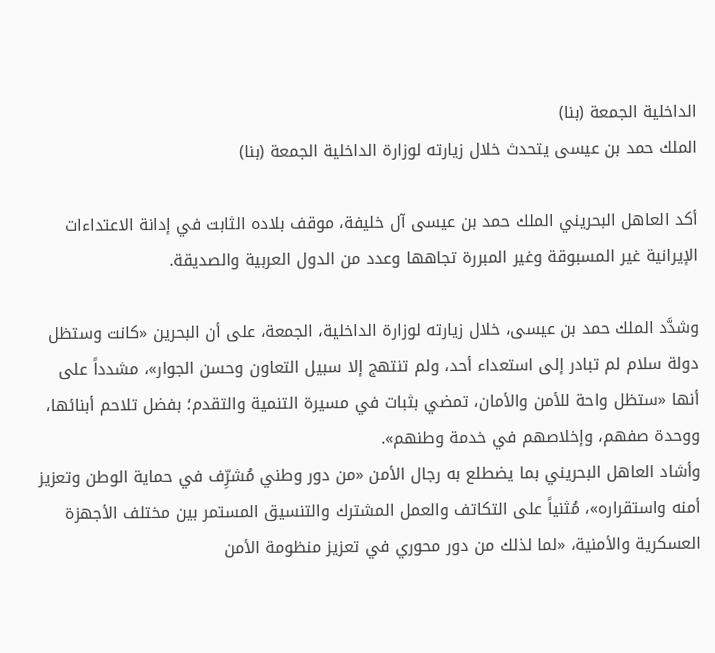الداخلية الجمعة (بنا)
الملك حمد بن عيسى يتحدث خلال زيارته لوزارة الداخلية الجمعة (بنا)

أكد العاهل البحريني الملك حمد بن عيسى آل خليفة، موقف بلاده الثابت في إدانة الاعتداءات الإيرانية غير المسبوقة وغير المبررة تجاهها وعدد من الدول العربية والصديقة.

وشدَّد الملك حمد بن عيسى، خلال زيارته لوزارة الداخلية، الجمعة، على أن البحرين «كانت وستظل دولة سلام لم تبادر إلى استعداء أحد، ولم تنتهج إلا سبيل التعاون وحسن الجوار»، مشدداً على أنها «ستظل واحة للأمن والأمان، تمضي بثبات في مسيرة التنمية والتقدم؛ بفضل تلاحم أبنائها، ووحدة صفهم، وإخلاصهم في خدمة وطنهم».
وأشاد العاهل البحريني بما يضطلع به رجال الأمن «من دور وطني مُشرِّف في حماية الوطن وتعزيز أمنه واستقراره»، مُثنياً على التكاتف والعمل المشترك والتنسيق المستمر بين مختلف الأجهزة العسكرية والأمنية، «لما لذلك من دور محوري في تعزيز منظومة الأمن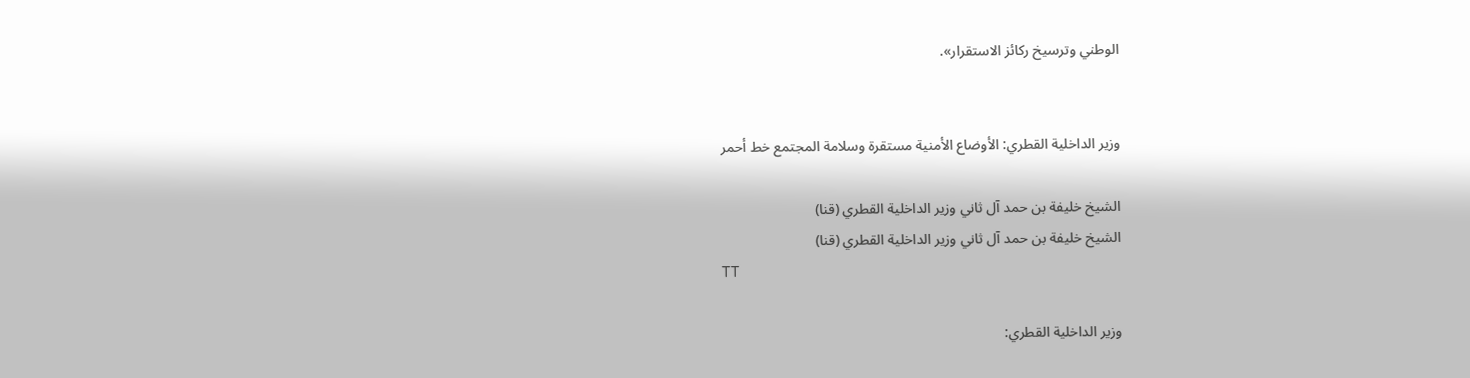الوطني وترسيخ ركائز الاستقرار».


وزير الداخلية القطري: الأوضاع الأمنية مستقرة وسلامة المجتمع خط أحمر

الشيخ خليفة بن حمد آل ثاني وزير الداخلية القطري (قنا)
الشيخ خليفة بن حمد آل ثاني وزير الداخلية القطري (قنا)
TT

وزير الداخلية القطري: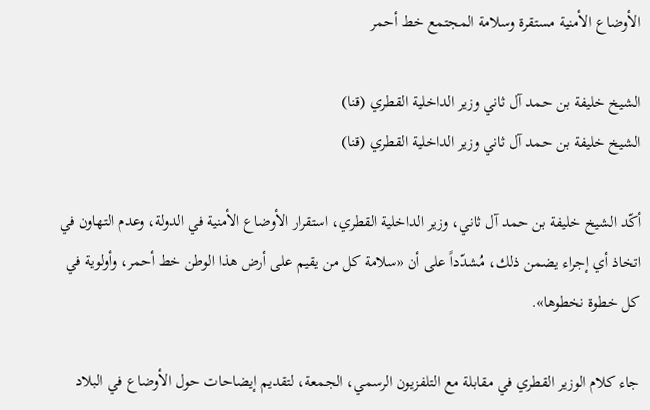الأوضاع الأمنية مستقرة وسلامة المجتمع خط أحمر

الشيخ خليفة بن حمد آل ثاني وزير الداخلية القطري (قنا)
الشيخ خليفة بن حمد آل ثاني وزير الداخلية القطري (قنا)

أكّد الشيخ خليفة بن حمد آل ثاني، وزير الداخلية القطري، استقرار الأوضاع الأمنية في الدولة، وعدم التهاون في اتخاذ أي إجراء يضمن ذلك، مُشدّداً على أن «سلامة كل من يقيم على أرض هذا الوطن خط أحمر، وأولوية في كل خطوة نخطوها».

جاء كلام الوزير القطري في مقابلة مع التلفزيون الرسمي، الجمعة، لتقديم إيضاحات حول الأوضاع في البلاد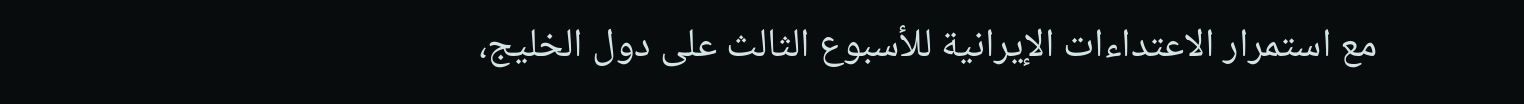مع استمرار الاعتداءات الإيرانية للأسبوع الثالث على دول الخليج،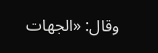وقال: «الجهات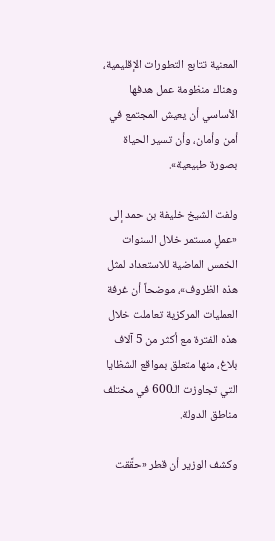المعنية تتابع التطورات الإقليمية، وهناك منظومة عمل هدفها الأساسي أن يعيش المجتمع في أمن وأمان، وأن تسير الحياة بصورة طبيعية».

ولفت الشيخ خليفة بن حمد إلى «عملٍ مستمر خلال السنوات الخمس الماضية للاستعداد لمثل هذه الظروف»، موضحاً أن غرفة العمليات المركزية تعاملت خلال هذه الفترة مع أكثر من 5 آلاف بلاغ، منها متعلق بمواقع الشظايا التي تجاوزت الـ600 في مختلف مناطق الدولة.

وكشف الوزير أن قطر «حقَّقت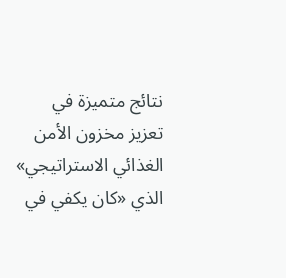نتائج متميزة في تعزيز مخزون الأمن الغذائي الاستراتيجي» الذي «كان يكفي في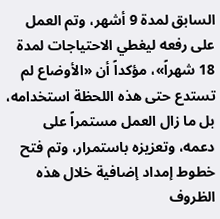السابق لمدة 9 أشهر، وتم العمل على رفعه ليغطي الاحتياجات لمدة 18 شهراً»، مؤكداً أن «الأوضاع لم تستدع حتى هذه اللحظة استخدامه، بل ما زال العمل مستمراً على دعمه، وتعزيزه باستمرار، وتم فتح خطوط إمداد إضافية خلال هذه الظروف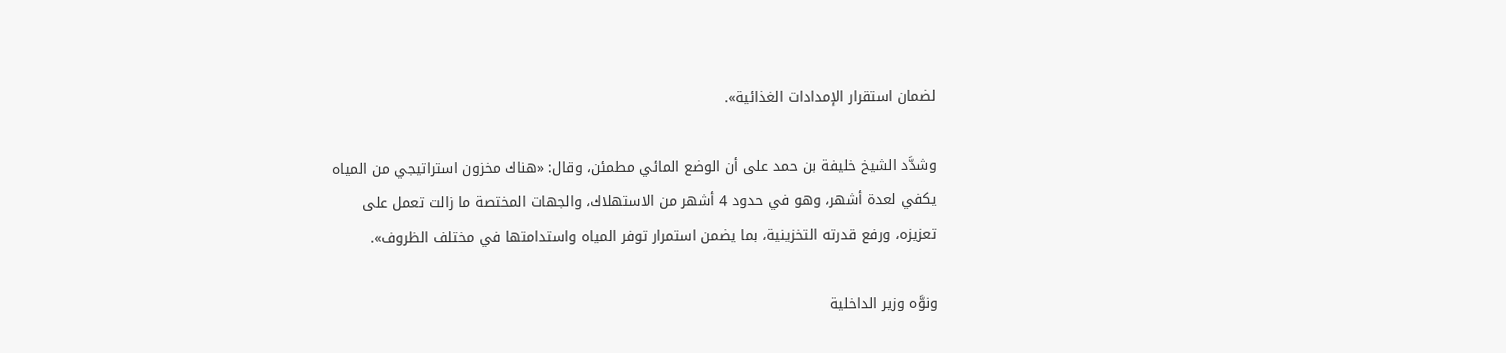لضمان استقرار الإمدادات الغذائية».

وشدَّد الشيخ خليفة بن حمد على أن الوضع المائي مطمئن، وقال: «هناك مخزون استراتيجي من المياه يكفي لعدة أشهر، وهو في حدود 4 أشهر من الاستهلاك، والجهات المختصة ما زالت تعمل على تعزيزه، ورفع قدرته التخزينية، بما يضمن استمرار توفر المياه واستدامتها في مختلف الظروف».

ونوَّه وزير الداخلية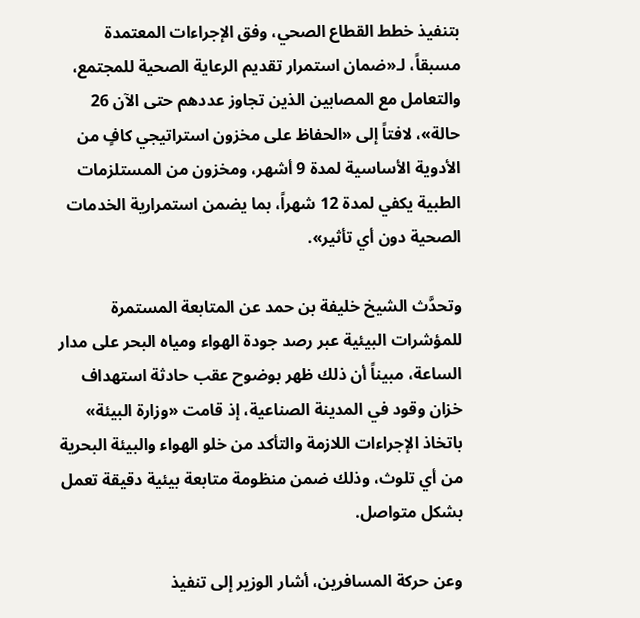بتنفيذ خطط القطاع الصحي، وفق الإجراءات المعتمدة مسبقاً، لـ«ضمان استمرار تقديم الرعاية الصحية للمجتمع، والتعامل مع المصابين الذين تجاوز عددهم حتى الآن 26 حالة»، لافتاً إلى «الحفاظ على مخزون استراتيجي كافٍ من الأدوية الأساسية لمدة 9 أشهر، ومخزون من المستلزمات الطبية يكفي لمدة 12 شهراً، بما يضمن استمرارية الخدمات الصحية دون أي تأثير».

وتحدَّث الشيخ خليفة بن حمد عن المتابعة المستمرة للمؤشرات البيئية عبر رصد جودة الهواء ومياه البحر على مدار الساعة، مبيناً أن ذلك ظهر بوضوح عقب حادثة استهداف خزان وقود في المدينة الصناعية، إذ قامت «وزارة البيئة» باتخاذ الإجراءات اللازمة والتأكد من خلو الهواء والبيئة البحرية من أي تلوث، وذلك ضمن منظومة متابعة بيئية دقيقة تعمل بشكل متواصل.

وعن حركة المسافرين، أشار الوزير إلى تنفيذ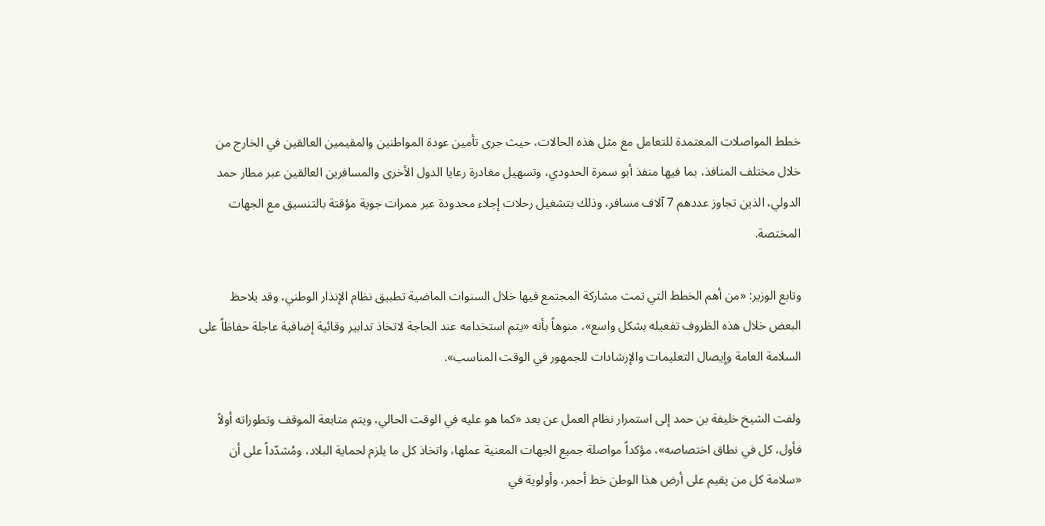خطط المواصلات المعتمدة للتعامل مع مثل هذه الحالات، حيث جرى تأمين عودة المواطنين والمقيمين العالقين في الخارج من خلال مختلف المنافذ، بما فيها منفذ أبو سمرة الحدودي، وتسهيل مغادرة رعايا الدول الأخرى والمسافرين العالقين عبر مطار حمد الدولي، الذين تجاوز عددهم 7 آلاف مسافر، وذلك بتشغيل رحلات إجلاء محدودة عبر ممرات جوية مؤقتة بالتنسيق مع الجهات المختصة.

وتابع الوزير: «من أهم الخطط التي تمت مشاركة المجتمع فيها خلال السنوات الماضية تطبيق نظام الإنذار الوطني، وقد يلاحظ البعض خلال هذه الظروف تفعيله بشكل واسع»، منوهاً بأنه «يتم استخدامه عند الحاجة لاتخاذ تدابير وقائية إضافية عاجلة حفاظاً على السلامة العامة وإيصال التعليمات والإرشادات للجمهور في الوقت المناسب».

ولفت الشيخ خليفة بن حمد إلى استمرار نظام العمل عن بعد «كما هو عليه في الوقت الحالي، ويتم متابعة الموقف وتطوراته أولاً فأول، كل في نطاق اختصاصه»، مؤكداً مواصلة جميع الجهات المعنية عملها، واتخاذ كل ما يلزم لحماية البلاد، ومُشدّداً على أن «سلامة كل من يقيم على أرض هذا الوطن خط أحمر، وأولوية في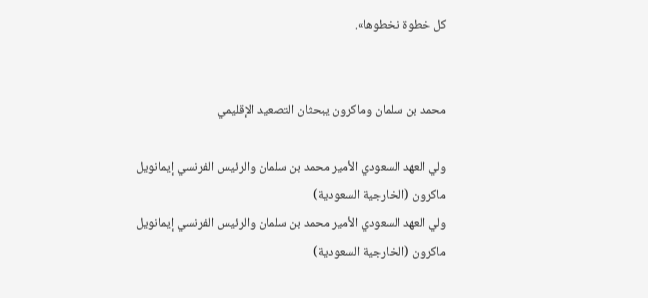كل خطوة نخطوها».


محمد بن سلمان وماكرون يبحثان التصعيد الإقليمي

ولي العهد السعودي الأمير محمد بن سلمان والرئيس الفرنسي إيمانويل ماكرون (الخارجية السعودية)
ولي العهد السعودي الأمير محمد بن سلمان والرئيس الفرنسي إيمانويل ماكرون (الخارجية السعودية)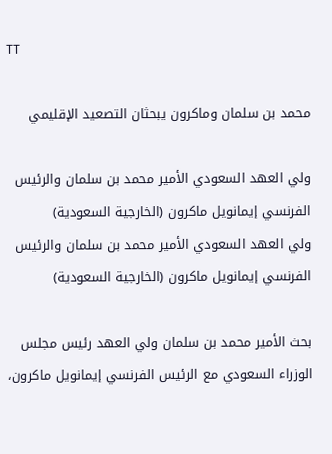TT

محمد بن سلمان وماكرون يبحثان التصعيد الإقليمي

ولي العهد السعودي الأمير محمد بن سلمان والرئيس الفرنسي إيمانويل ماكرون (الخارجية السعودية)
ولي العهد السعودي الأمير محمد بن سلمان والرئيس الفرنسي إيمانويل ماكرون (الخارجية السعودية)

بحث الأمير محمد بن سلمان ولي العهد رئيس مجلس الوزراء السعودي مع الرئيس الفرنسي إيمانويل ماكرون،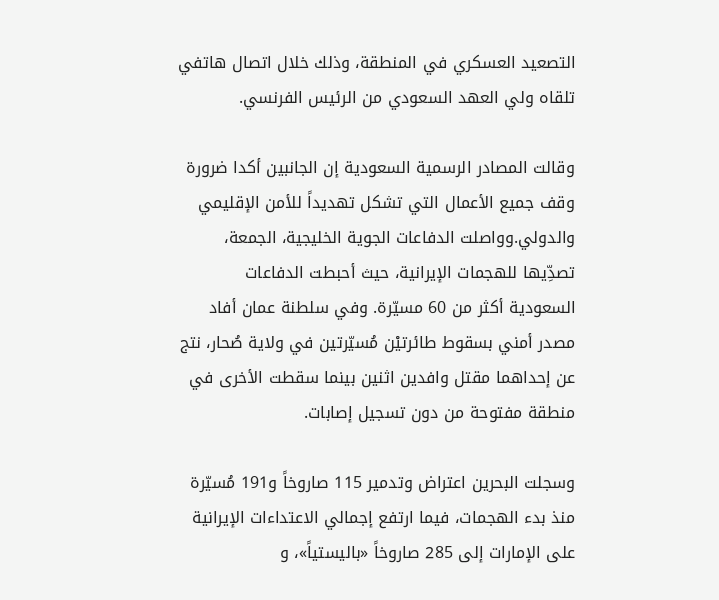التصعيد العسكري في المنطقة، وذلك خلال اتصال هاتفي تلقاه ولي العهد السعودي من الرئيس الفرنسي.

وقالت المصادر الرسمية السعودية إن الجانبين أكدا ضرورة وقف جميع الأعمال التي تشكل تهديداً للأمن الإقليمي والدولي.وواصلت الدفاعات الجوية الخليجية، الجمعة، تصدِّيها للهجمات الإيرانية، حيث أحبطت الدفاعات السعودية أكثر من 60 مسيّرة. وفي سلطنة عمان أفاد مصدر أمني بسقوط طائرتيْن مُسيّرتين في ولاية صُحار، نتج عن إحداهما مقتل وافدين اثنين بينما سقطت الأخرى في منطقة مفتوحة من دون تسجيل إصابات.

وسجلت البحرين اعتراض وتدمير 115 صاروخاً و191 مُسيّرة منذ بدء الهجمات، فيما ارتفع إجمالي الاعتداءات الإيرانية على الإمارات إلى 285 صاروخاً «باليستياً»، و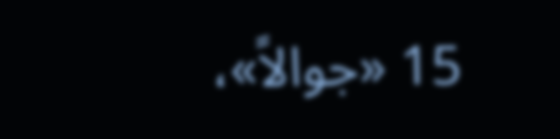15 «جوالاً»،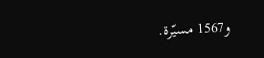و1567 مسيّرة.